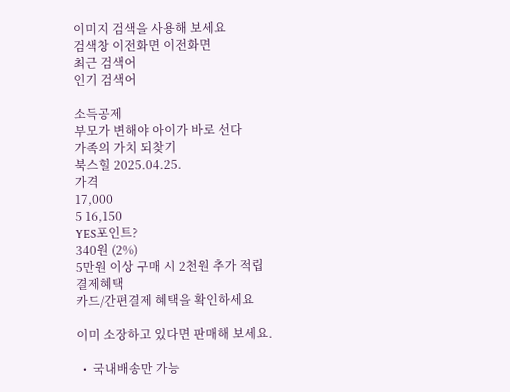이미지 검색을 사용해 보세요
검색창 이전화면 이전화면
최근 검색어
인기 검색어

소득공제
부모가 변해야 아이가 바로 선다
가족의 가치 되찾기
북스힐 2025.04.25.
가격
17,000
5 16,150
YES포인트?
340원 (2%)
5만원 이상 구매 시 2천원 추가 적립
결제혜택
카드/간편결제 혜택을 확인하세요

이미 소장하고 있다면 판매해 보세요.

  •  국내배송만 가능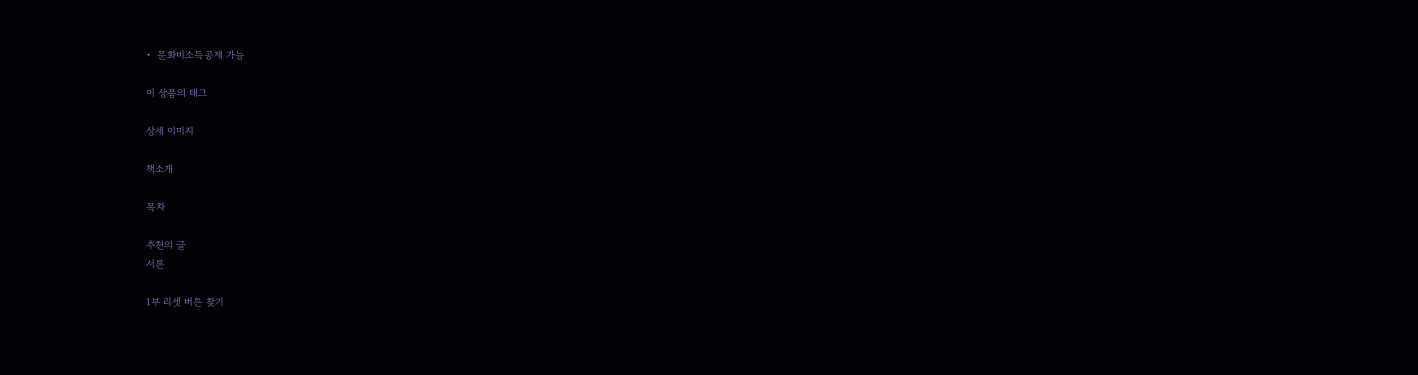•  문화비소득공제 가능

이 상품의 태그

상세 이미지

책소개

목차

추천의 글
서론

1부 리셋 버튼 찾기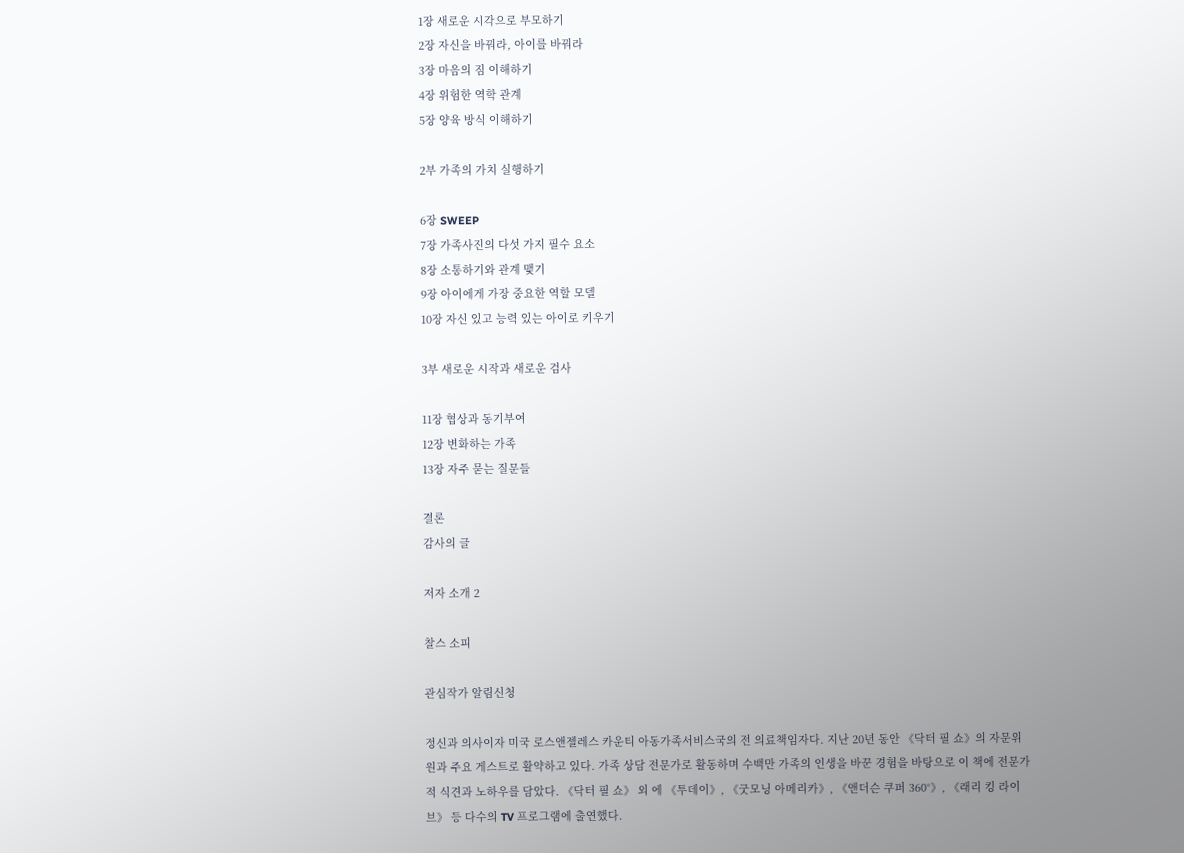1장 새로운 시각으로 부모하기
2장 자신을 바꿔라, 아이를 바꿔라
3장 마음의 짐 이해하기
4장 위험한 역학 관계
5장 양육 방식 이해하기

2부 가족의 가치 실행하기

6장 SWEEP
7장 가족사진의 다섯 가지 필수 요소
8장 소통하기와 관계 맺기
9장 아이에게 가장 중요한 역할 모델
10장 자신 있고 능력 있는 아이로 키우기

3부 새로운 시작과 새로운 검사

11장 협상과 동기부여
12장 변화하는 가족
13장 자주 묻는 질문들

결론
감사의 글

저자 소개 2

찰스 소피

관심작가 알림신청

정신과 의사이자 미국 로스앤젤레스 카운티 아동가족서비스국의 전 의료책임자다. 지난 20년 동안 《닥터 필 쇼》의 자문위원과 주요 게스트로 활약하고 있다. 가족 상담 전문가로 활동하며 수백만 가족의 인생을 바꾼 경험을 바탕으로 이 책에 전문가적 식견과 노하우를 담았다. 《닥터 필 쇼》 외 에 《투데이》, 《굿모닝 아메리카》, 《앤더슨 쿠퍼 360°》, 《래리 킹 라이브》 등 다수의 TV 프로그램에 출연했다.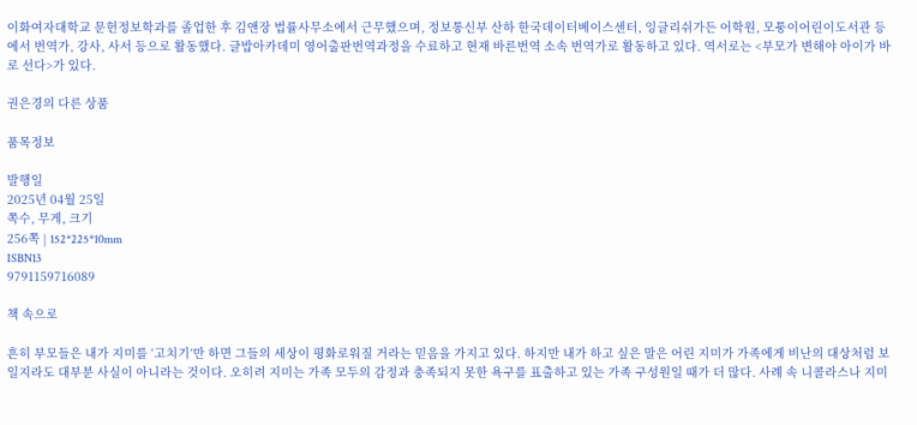이화여자대학교 문헌정보학과를 졸업한 후 김앤장 법률사무소에서 근무했으며, 정보통신부 산하 한국데이터베이스센터, 잉글리쉬가든 어학원, 모퉁이어린이도서관 등에서 번역가, 강사, 사서 등으로 활동했다. 글밥아카데미 영어출판번역과정을 수료하고 현재 바른번역 소속 번역가로 활동하고 있다. 역서로는 <부모가 변해야 아이가 바로 선다>가 있다.

권은경의 다른 상품

품목정보

발행일
2025년 04월 25일
쪽수, 무게, 크기
256쪽 | 152*225*10mm
ISBN13
9791159716089

책 속으로

흔히 부모들은 내가 지미를 ‘고치기’만 하면 그들의 세상이 평화로워질 거라는 믿음을 가지고 있다. 하지만 내가 하고 싶은 말은 어린 지미가 가족에게 비난의 대상처럼 보일지라도 대부분 사실이 아니라는 것이다. 오히려 지미는 가족 모두의 감정과 충족되지 못한 욕구를 표출하고 있는 가족 구성원일 때가 더 많다. 사례 속 니콜라스나 지미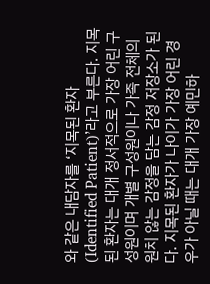와 같은 내담자를 ‘지목된 환자(Identified Patient)’라고 부른다. 지목된 환자는 대개 정서적으로 가장 어린 구성원이며 개별 구성원이나 가족 전체의 원치 않는 감정을 담는 감정 저장소가 된다. 지목된 환자가 나이가 가장 어린 경우가 아닐 때는 대개 가장 예민하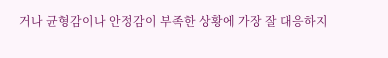거나 균형감이나 안정감이 부족한 상황에 가장 잘 대응하지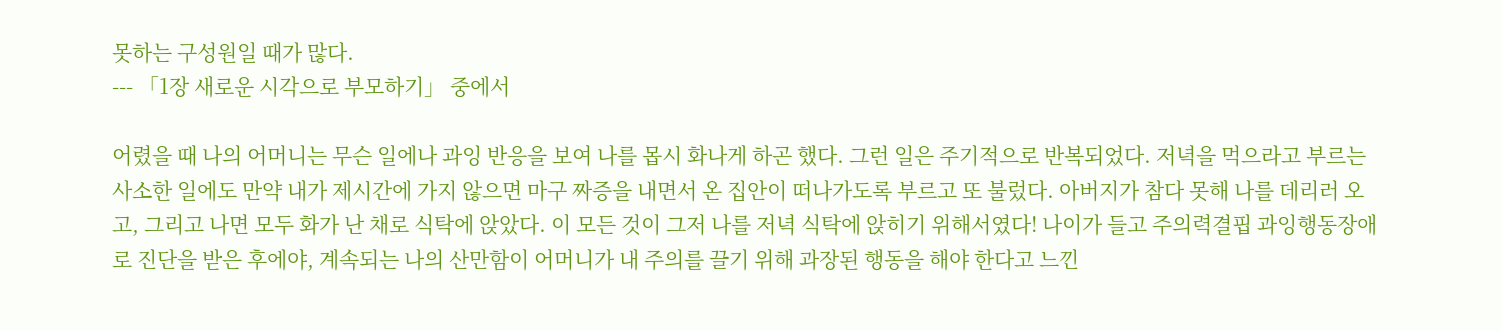못하는 구성원일 때가 많다.
--- 「1장 새로운 시각으로 부모하기」 중에서

어렸을 때 나의 어머니는 무슨 일에나 과잉 반응을 보여 나를 몹시 화나게 하곤 했다. 그런 일은 주기적으로 반복되었다. 저녁을 먹으라고 부르는 사소한 일에도 만약 내가 제시간에 가지 않으면 마구 짜증을 내면서 온 집안이 떠나가도록 부르고 또 불렀다. 아버지가 참다 못해 나를 데리러 오고, 그리고 나면 모두 화가 난 채로 식탁에 앉았다. 이 모든 것이 그저 나를 저녁 식탁에 앉히기 위해서였다! 나이가 들고 주의력결핍 과잉행동장애로 진단을 받은 후에야, 계속되는 나의 산만함이 어머니가 내 주의를 끌기 위해 과장된 행동을 해야 한다고 느낀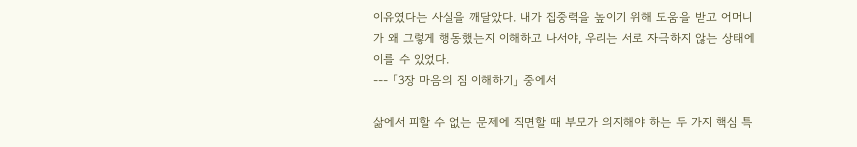이유였다는 사실을 깨달았다. 내가 집중력을 높이기 위해 도움을 받고 어머니가 왜 그렇게 행동했는지 이해하고 나서야, 우리는 서로 자극하지 않는 상태에 이를 수 있었다.
--- 「3장 마음의 짐 이해하기」 중에서

삶에서 피할 수 없는 문제에 직면할 때 부모가 의지해야 하는 두 가지 핵심 특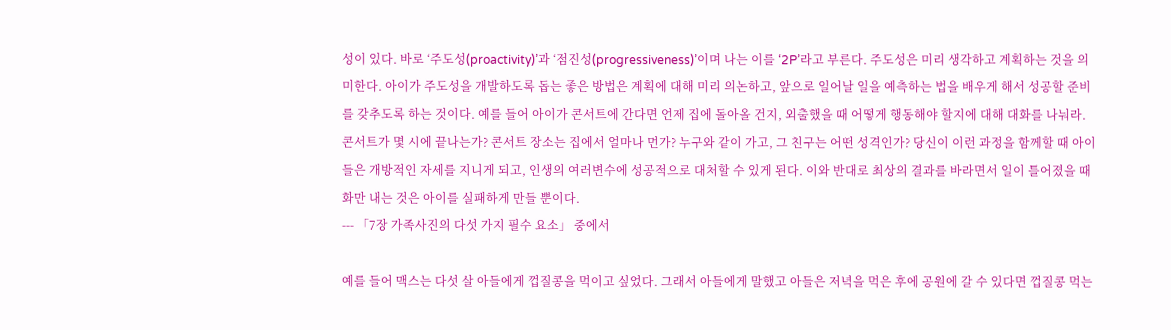성이 있다. 바로 ‘주도성(proactivity)’과 ‘점진성(progressiveness)’이며 나는 이를 ‘2P’라고 부른다. 주도성은 미리 생각하고 계획하는 것을 의미한다. 아이가 주도성을 개발하도록 돕는 좋은 방법은 계획에 대해 미리 의논하고, 앞으로 일어날 일을 예측하는 법을 배우게 해서 성공할 준비를 갖추도록 하는 것이다. 예를 들어 아이가 콘서트에 간다면 언제 집에 돌아올 건지, 외출했을 때 어떻게 행동해야 할지에 대해 대화를 나눠라. 콘서트가 몇 시에 끝나는가? 콘서트 장소는 집에서 얼마나 먼가? 누구와 같이 가고, 그 친구는 어떤 성격인가? 당신이 이런 과정을 함께할 때 아이들은 개방적인 자세를 지니게 되고, 인생의 여러변수에 성공적으로 대처할 수 있게 된다. 이와 반대로 최상의 결과를 바라면서 일이 틀어졌을 때 화만 내는 것은 아이를 실패하게 만들 뿐이다.
--- 「7장 가족사진의 다섯 가지 필수 요소」 중에서

예를 들어 맥스는 다섯 살 아들에게 껍질콩을 먹이고 싶었다. 그래서 아들에게 말했고 아들은 저녁을 먹은 후에 공원에 갈 수 있다면 껍질콩 먹는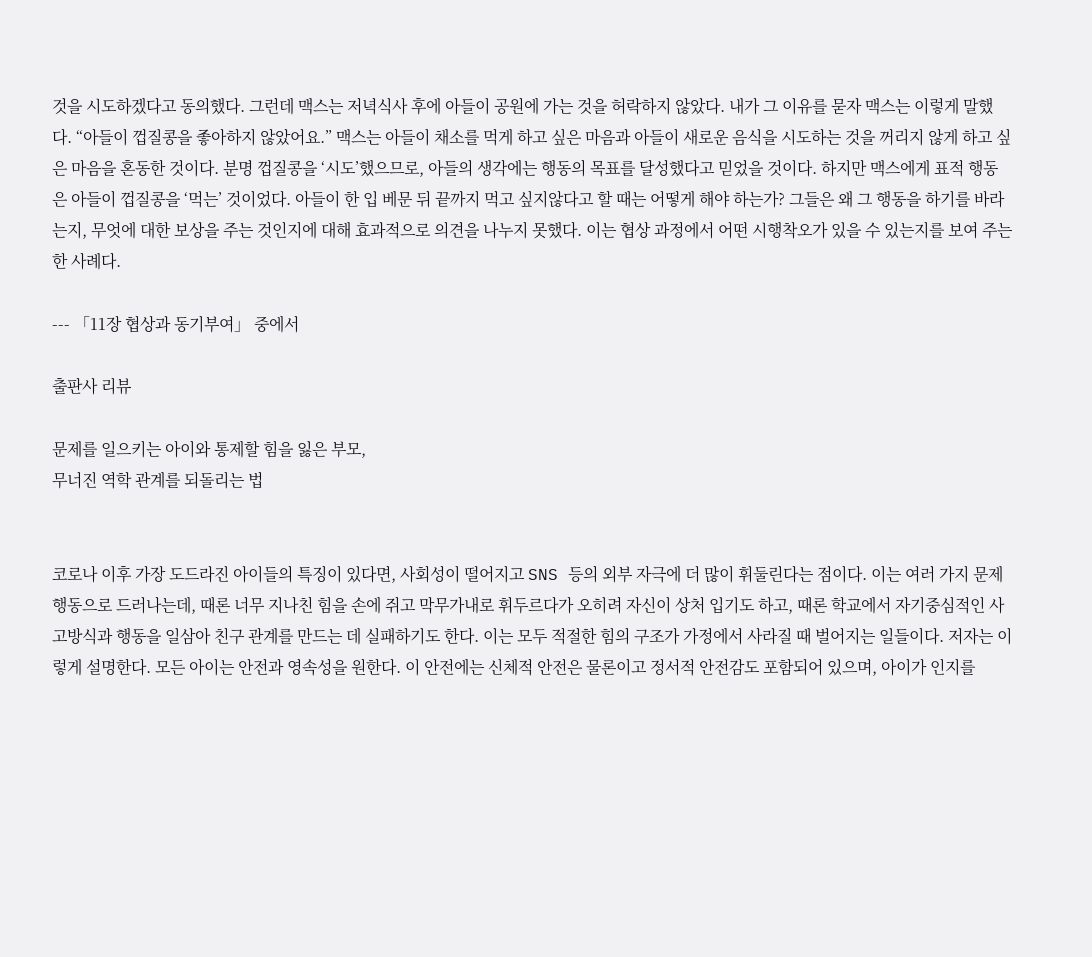것을 시도하겠다고 동의했다. 그런데 맥스는 저녁식사 후에 아들이 공원에 가는 것을 허락하지 않았다. 내가 그 이유를 묻자 맥스는 이렇게 말했다. “아들이 껍질콩을 좋아하지 않았어요.” 맥스는 아들이 채소를 먹게 하고 싶은 마음과 아들이 새로운 음식을 시도하는 것을 꺼리지 않게 하고 싶은 마음을 혼동한 것이다. 분명 껍질콩을 ‘시도’했으므로, 아들의 생각에는 행동의 목표를 달성했다고 믿었을 것이다. 하지만 맥스에게 표적 행동은 아들이 껍질콩을 ‘먹는’ 것이었다. 아들이 한 입 베문 뒤 끝까지 먹고 싶지않다고 할 때는 어떻게 해야 하는가? 그들은 왜 그 행동을 하기를 바라는지, 무엇에 대한 보상을 주는 것인지에 대해 효과적으로 의견을 나누지 못했다. 이는 협상 과정에서 어떤 시행착오가 있을 수 있는지를 보여 주는 한 사례다.

--- 「11장 협상과 동기부여」 중에서

출판사 리뷰

문제를 일으키는 아이와 통제할 힘을 잃은 부모,
무너진 역학 관계를 되돌리는 법


코로나 이후 가장 도드라진 아이들의 특징이 있다면, 사회성이 떨어지고 SNS 등의 외부 자극에 더 많이 휘둘린다는 점이다. 이는 여러 가지 문제 행동으로 드러나는데, 때론 너무 지나친 힘을 손에 쥐고 막무가내로 휘두르다가 오히려 자신이 상처 입기도 하고, 때론 학교에서 자기중심적인 사고방식과 행동을 일삼아 친구 관계를 만드는 데 실패하기도 한다. 이는 모두 적절한 힘의 구조가 가정에서 사라질 때 벌어지는 일들이다. 저자는 이렇게 설명한다. 모든 아이는 안전과 영속성을 원한다. 이 안전에는 신체적 안전은 물론이고 정서적 안전감도 포함되어 있으며, 아이가 인지를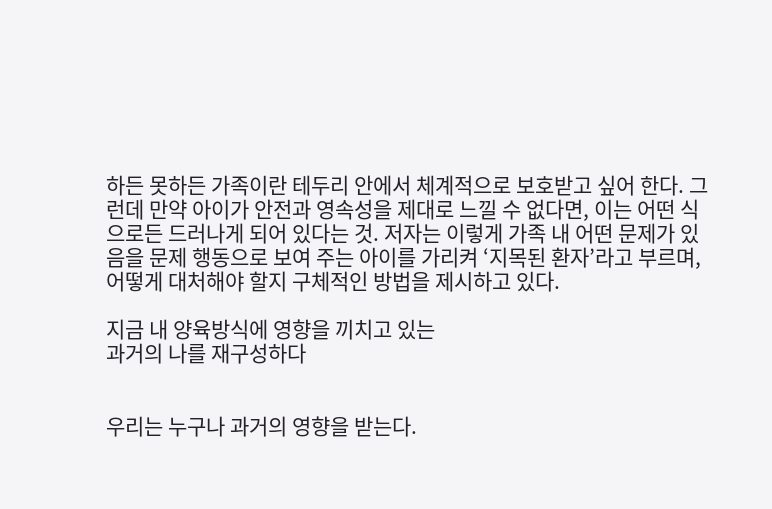하든 못하든 가족이란 테두리 안에서 체계적으로 보호받고 싶어 한다. 그런데 만약 아이가 안전과 영속성을 제대로 느낄 수 없다면, 이는 어떤 식으로든 드러나게 되어 있다는 것. 저자는 이렇게 가족 내 어떤 문제가 있음을 문제 행동으로 보여 주는 아이를 가리켜 ‘지목된 환자’라고 부르며, 어떻게 대처해야 할지 구체적인 방법을 제시하고 있다.

지금 내 양육방식에 영향을 끼치고 있는
과거의 나를 재구성하다


우리는 누구나 과거의 영향을 받는다.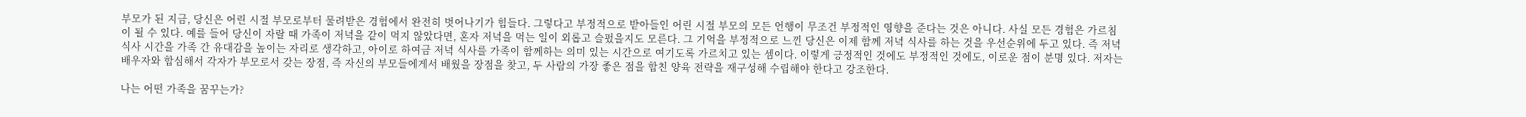부모가 된 지금, 당신은 어린 시절 부모로부터 물려받은 경험에서 완전히 벗어나기가 힘들다. 그렇다고 부정적으로 받아들인 어린 시절 부모의 모든 언행이 무조건 부정적인 영향을 준다는 것은 아니다. 사실 모든 경험은 가르침이 될 수 있다. 예를 들어 당신이 자랄 때 가족이 저녁을 같이 먹지 않았다면, 혼자 저녁을 먹는 일이 외롭고 슬펐을지도 모른다. 그 기억을 부정적으로 느낀 당신은 이제 함께 저녁 식사를 하는 것을 우선순위에 두고 있다. 즉 저녁 식사 시간을 가족 간 유대감을 높이는 자리로 생각하고, 아이로 하여금 저녁 식사를 가족이 함께하는 의미 있는 시간으로 여기도록 가르치고 있는 셈이다. 이렇게 긍정적인 것에도 부정적인 것에도, 이로운 점이 분명 있다. 저자는 배우자와 합심해서 각자가 부모로서 갖는 장점, 즉 자신의 부모들에게서 배웠을 장점을 찾고, 두 사람의 가장 좋은 점을 합친 양육 전략을 재구성해 수립해야 한다고 강조한다.

나는 어떤 가족을 꿈꾸는가?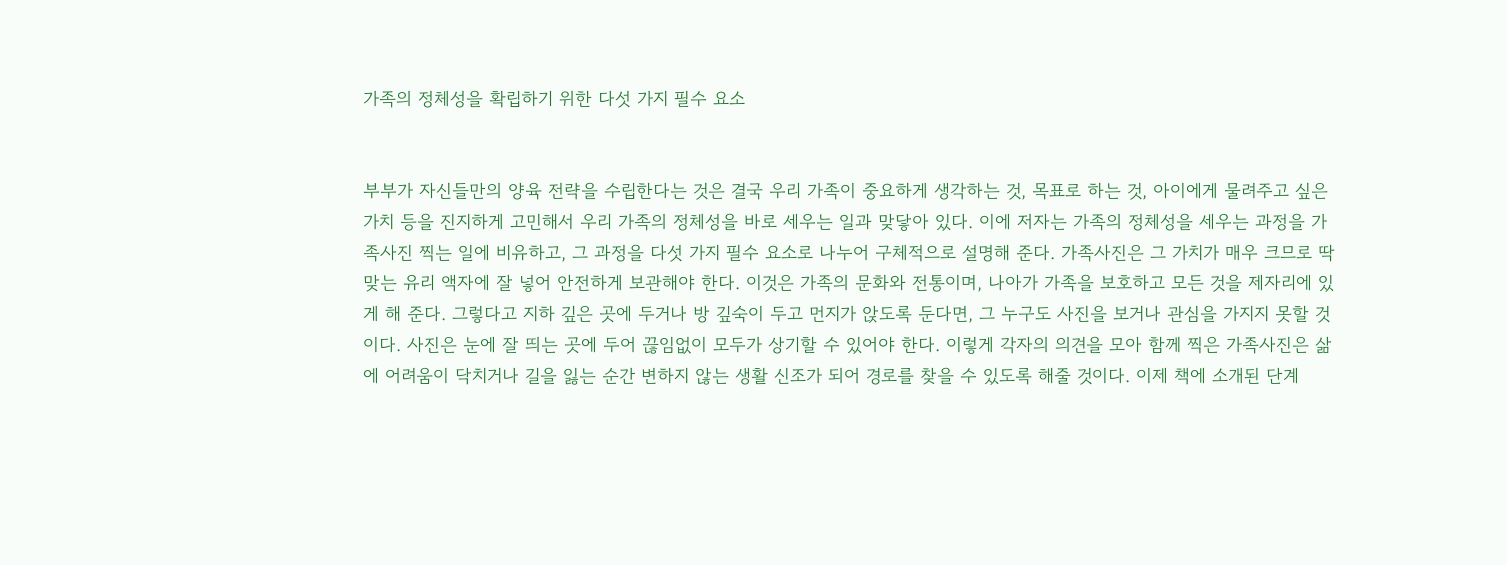가족의 정체성을 확립하기 위한 다섯 가지 필수 요소


부부가 자신들만의 양육 전략을 수립한다는 것은 결국 우리 가족이 중요하게 생각하는 것, 목표로 하는 것, 아이에게 물려주고 싶은 가치 등을 진지하게 고민해서 우리 가족의 정체성을 바로 세우는 일과 맞닿아 있다. 이에 저자는 가족의 정체성을 세우는 과정을 가족사진 찍는 일에 비유하고, 그 과정을 다섯 가지 필수 요소로 나누어 구체적으로 설명해 준다. 가족사진은 그 가치가 매우 크므로 딱 맞는 유리 액자에 잘 넣어 안전하게 보관해야 한다. 이것은 가족의 문화와 전통이며, 나아가 가족을 보호하고 모든 것을 제자리에 있게 해 준다. 그렇다고 지하 깊은 곳에 두거나 방 깊숙이 두고 먼지가 앉도록 둔다면, 그 누구도 사진을 보거나 관심을 가지지 못할 것이다. 사진은 눈에 잘 띄는 곳에 두어 끊임없이 모두가 상기할 수 있어야 한다. 이렇게 각자의 의견을 모아 함께 찍은 가족사진은 삶에 어려움이 닥치거나 길을 잃는 순간 변하지 않는 생활 신조가 되어 경로를 찾을 수 있도록 해줄 것이다. 이제 책에 소개된 단계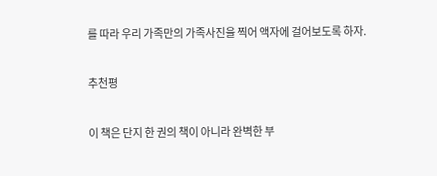를 따라 우리 가족만의 가족사진을 찍어 액자에 걸어보도록 하자.

추천평

이 책은 단지 한 권의 책이 아니라 완벽한 부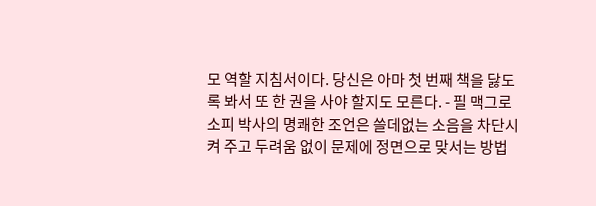모 역할 지침서이다. 당신은 아마 첫 번째 책을 닳도록 봐서 또 한 권을 사야 할지도 모른다. - 필 맥그로
소피 박사의 명쾌한 조언은 쓸데없는 소음을 차단시켜 주고 두려움 없이 문제에 정면으로 맞서는 방법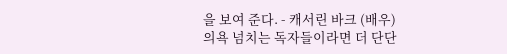을 보여 준다. - 캐서린 바크 (배우)
의욕 넘치는 독자들이라면 더 단단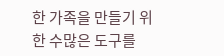한 가족을 만들기 위한 수많은 도구를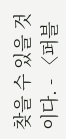찾을 수 있을 것이다. - 〈퍼블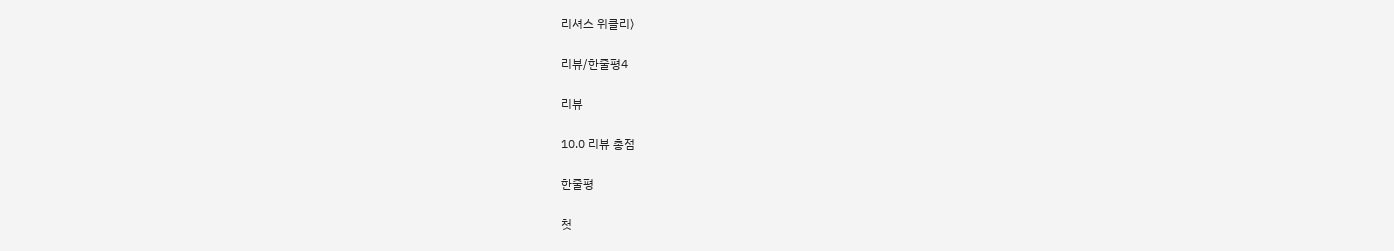리셔스 위클리〉

리뷰/한줄평4

리뷰

10.0 리뷰 총점

한줄평

첫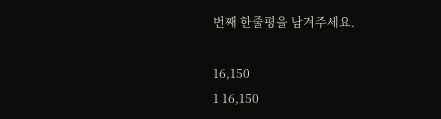번째 한줄평을 남겨주세요.

16,150
1 16,150